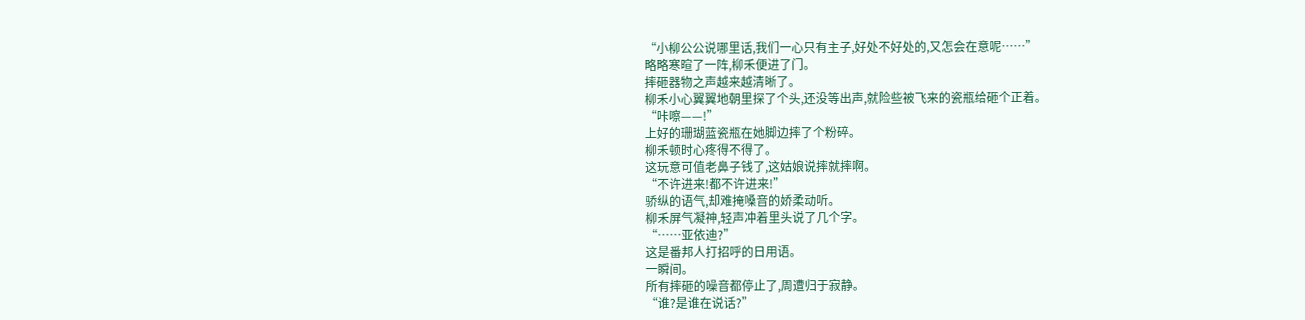“小柳公公说哪里话,我们一心只有主子,好处不好处的,又怎会在意呢……”
略略寒暄了一阵,柳禾便进了门。
摔砸器物之声越来越清晰了。
柳禾小心翼翼地朝里探了个头,还没等出声,就险些被飞来的瓷瓶给砸个正着。
“咔嚓——!”
上好的珊瑚蓝瓷瓶在她脚边摔了个粉碎。
柳禾顿时心疼得不得了。
这玩意可值老鼻子钱了,这姑娘说摔就摔啊。
“不许进来!都不许进来!”
骄纵的语气,却难掩嗓音的娇柔动听。
柳禾屏气凝神,轻声冲着里头说了几个字。
“……亚依迪?”
这是番邦人打招呼的日用语。
一瞬间。
所有摔砸的噪音都停止了,周遭归于寂静。
“谁?是谁在说话?”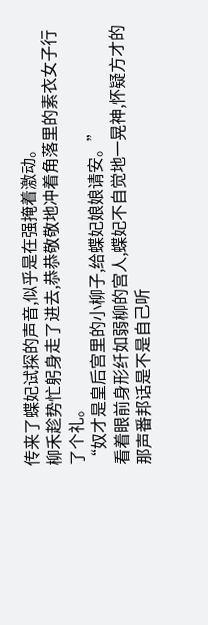传来了蝶妃试探的声音,似乎是在强掩着激动。
柳禾趁势忙躬身走了进去,恭恭敬敬地冲着角落里的素衣女子行了个礼。
“奴才是皇后宫里的小柳子,给蝶妃娘娘请安。”
看着眼前身形纤如弱柳的宫人,蝶妃不自觉地一晃神,怀疑方才的那声番邦话是不是自己听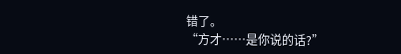错了。
“方才……是你说的话?”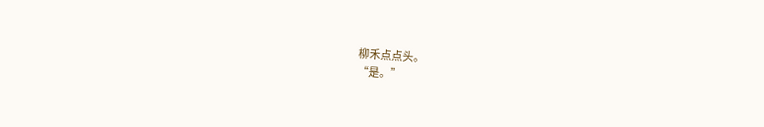柳禾点点头。
“是。”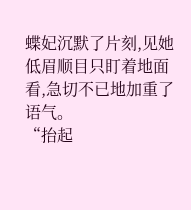蝶妃沉默了片刻,见她低眉顺目只盯着地面看,急切不已地加重了语气。
“抬起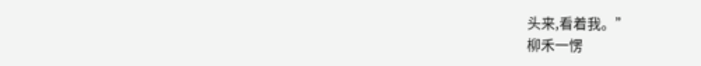头来,看着我。”
柳禾一愣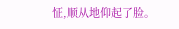怔,顺从地仰起了脸。